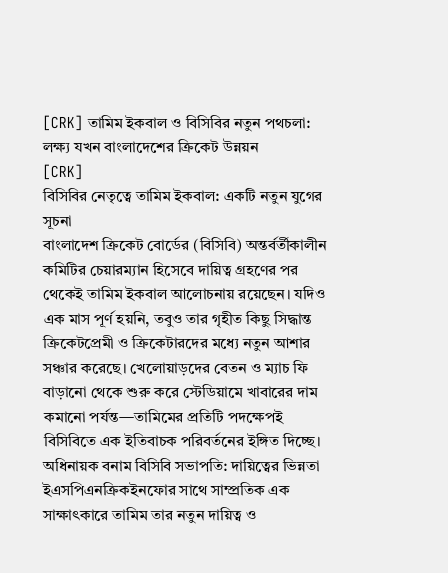[CRK] তামিম ইকবাল ও বিসিবির নতুন পথচলা: লক্ষ্য যখন বাংলাদেশের ক্রিকেট উন্নয়ন
[CRK]
বিসিবির নেতৃত্বে তামিম ইকবাল: একটি নতুন যুগের সূচনা
বাংলাদেশ ক্রিকেট বোর্ডের (বিসিবি) অন্তর্বর্তীকালীন কমিটির চেয়ারম্যান হিসেবে দায়িত্ব গ্রহণের পর থেকেই তামিম ইকবাল আলোচনায় রয়েছেন। যদিও এক মাস পূর্ণ হয়নি, তবুও তার গৃহীত কিছু সিদ্ধান্ত ক্রিকেটপ্রেমী ও ক্রিকেটারদের মধ্যে নতুন আশার সঞ্চার করেছে। খেলোয়াড়দের বেতন ও ম্যাচ ফি বাড়ানো থেকে শুরু করে স্টেডিয়ামে খাবারের দাম কমানো পর্যন্ত—তামিমের প্রতিটি পদক্ষেপই বিসিবিতে এক ইতিবাচক পরিবর্তনের ইঙ্গিত দিচ্ছে।
অধিনায়ক বনাম বিসিবি সভাপতি: দায়িত্বের ভিন্নতা
ইএসপিএনক্রিকইনফোর সাথে সাম্প্রতিক এক সাক্ষাৎকারে তামিম তার নতুন দায়িত্ব ও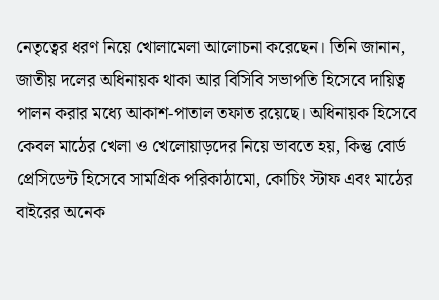নেতৃত্বের ধরণ নিয়ে খোলামেলা আলোচনা করেছেন। তিনি জানান, জাতীয় দলের অধিনায়ক থাকা আর বিসিবি সভাপতি হিসেবে দায়িত্ব পালন করার মধ্যে আকাশ-পাতাল তফাত রয়েছে। অধিনায়ক হিসেবে কেবল মাঠের খেলা ও খেলোয়াড়দের নিয়ে ভাবতে হয়, কিন্তু বোর্ড প্রেসিডেন্ট হিসেবে সামগ্রিক পরিকাঠামো, কোচিং স্টাফ এবং মাঠের বাইরের অনেক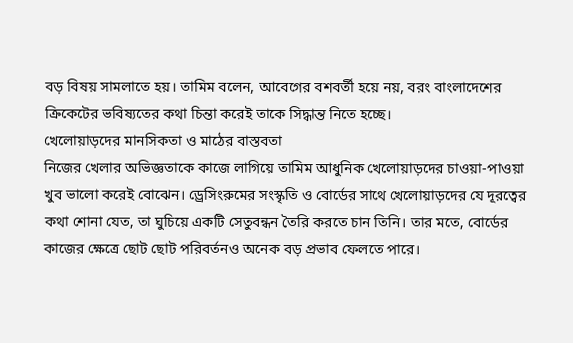বড় বিষয় সামলাতে হয়। তামিম বলেন, আবেগের বশবর্তী হয়ে নয়, বরং বাংলাদেশের ক্রিকেটের ভবিষ্যতের কথা চিন্তা করেই তাকে সিদ্ধান্ত নিতে হচ্ছে।
খেলোয়াড়দের মানসিকতা ও মাঠের বাস্তবতা
নিজের খেলার অভিজ্ঞতাকে কাজে লাগিয়ে তামিম আধুনিক খেলোয়াড়দের চাওয়া-পাওয়া খুব ভালো করেই বোঝেন। ড্রেসিংরুমের সংস্কৃতি ও বোর্ডের সাথে খেলোয়াড়দের যে দূরত্বের কথা শোনা যেত, তা ঘুচিয়ে একটি সেতুবন্ধন তৈরি করতে চান তিনি। তার মতে, বোর্ডের কাজের ক্ষেত্রে ছোট ছোট পরিবর্তনও অনেক বড় প্রভাব ফেলতে পারে।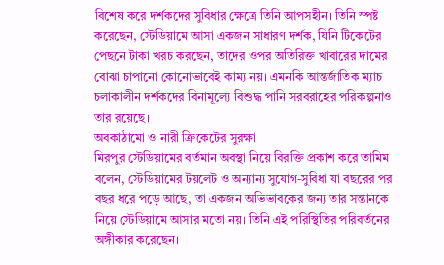বিশেষ করে দর্শকদের সুবিধার ক্ষেত্রে তিনি আপসহীন। তিনি স্পষ্ট করেছেন, স্টেডিয়ামে আসা একজন সাধারণ দর্শক, যিনি টিকেটের পেছনে টাকা খরচ করছেন, তাদের ওপর অতিরিক্ত খাবারের দামের বোঝা চাপানো কোনোভাবেই কাম্য নয়। এমনকি আন্তর্জাতিক ম্যাচ চলাকালীন দর্শকদের বিনামূল্যে বিশুদ্ধ পানি সরবরাহের পরিকল্পনাও তার রয়েছে।
অবকাঠামো ও নারী ক্রিকেটের সুরক্ষা
মিরপুর স্টেডিয়ামের বর্তমান অবস্থা নিয়ে বিরক্তি প্রকাশ করে তামিম বলেন, স্টেডিয়ামের টয়লেট ও অন্যান্য সুযোগ-সুবিধা যা বছরের পর বছর ধরে পড়ে আছে, তা একজন অভিভাবকের জন্য তার সন্তানকে নিয়ে স্টেডিয়ামে আসার মতো নয়। তিনি এই পরিস্থিতির পরিবর্তনের অঙ্গীকার করেছেন।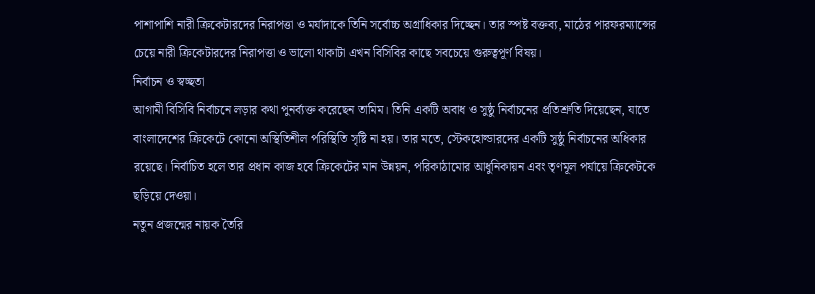পাশাপাশি নারী ক্রিকেটারদের নিরাপত্তা ও মর্যাদাকে তিনি সর্বোচ্চ অগ্রাধিকার দিচ্ছেন। তার স্পষ্ট বক্তব্য, মাঠের পারফরম্যান্সের চেয়ে নারী ক্রিকেটারদের নিরাপত্তা ও ভালো থাকাটা এখন বিসিবির কাছে সবচেয়ে গুরুত্বপূর্ণ বিষয়।
নির্বাচন ও স্বচ্ছতা
আগামী বিসিবি নির্বাচনে লড়ার কথা পুনর্ব্যক্ত করেছেন তামিম। তিনি একটি অবাধ ও সুষ্ঠু নির্বাচনের প্রতিশ্রুতি দিয়েছেন, যাতে বাংলাদেশের ক্রিকেটে কোনো অস্থিতিশীল পরিস্থিতি সৃষ্টি না হয়। তার মতে, স্টেকহোল্ডারদের একটি সুষ্ঠু নির্বাচনের অধিকার রয়েছে। নির্বাচিত হলে তার প্রধান কাজ হবে ক্রিকেটের মান উন্নয়ন, পরিকাঠামোর আধুনিকায়ন এবং তৃণমূল পর্যায়ে ক্রিকেটকে ছড়িয়ে দেওয়া।
নতুন প্রজন্মের নায়ক তৈরি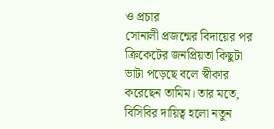ও প্রচার
সোনালী প্রজন্মের বিদায়ের পর ক্রিকেটের জনপ্রিয়তা কিছুটা ভাটা পড়েছে বলে স্বীকার করেছেন তামিম। তার মতে, বিসিবির দায়িত্ব হলো নতুন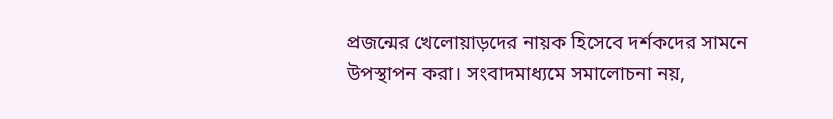প্রজন্মের খেলোয়াড়দের নায়ক হিসেবে দর্শকদের সামনে উপস্থাপন করা। সংবাদমাধ্যমে সমালোচনা নয়,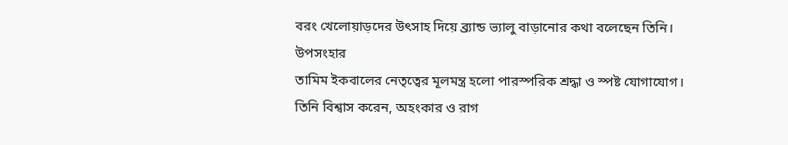বরং খেলোয়াড়দের উৎসাহ দিয়ে ব্র্যান্ড ভ্যালু বাড়ানোর কথা বলেছেন তিনি।
উপসংহার
তামিম ইকবালের নেতৃত্বের মূলমন্ত্র হলো পারস্পরিক শ্রদ্ধা ও স্পষ্ট যোগাযোগ। তিনি বিশ্বাস করেন, অহংকার ও রাগ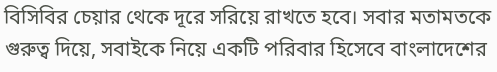বিসিবির চেয়ার থেকে দূরে সরিয়ে রাখতে হবে। সবার মতামতকে গুরুত্ব দিয়ে, সবাইকে নিয়ে একটি পরিবার হিসেবে বাংলাদেশের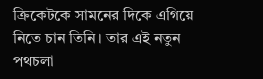ক্রিকেটকে সামনের দিকে এগিয়ে নিতে চান তিনি। তার এই নতুন পথচলা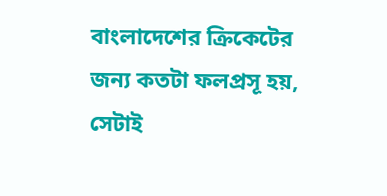বাংলাদেশের ক্রিকেটের জন্য কতটা ফলপ্রসূ হয়, সেটাই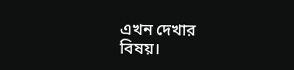এখন দেখার বিষয়।